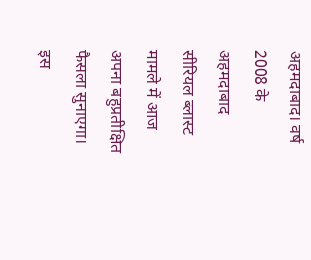अहमदाबाद। वर्ष 2008 के अहमदाबाद सीरियल ब्लास्ट मामले में आज अपना बहुप्रतीक्षित फैसला सुनाएगा। इस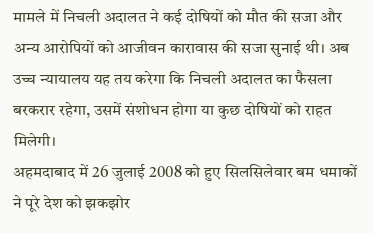मामले में निचली अदालत ने कई दोषियों को मौत की सजा और अन्य आरोपियों को आजीवन कारावास की सजा सुनाई थी। अब उच्च न्यायालय यह तय करेगा कि निचली अदालत का फैसला बरकरार रहेगा, उसमें संशोधन होगा या कुछ दोषियों को राहत मिलेगी।
अहमदाबाद में 26 जुलाई 2008 को हुए सिलसिलेवार बम धमाकों ने पूरे देश को झकझोर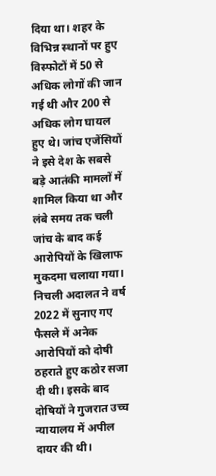दिया था। शहर के विभिन्न स्थानों पर हुए विस्फोटों में 50 से अधिक लोगों की जान गई थी और 200 से अधिक लोग घायल हुए थे। जांच एजेंसियों ने इसे देश के सबसे बड़े आतंकी मामलों में शामिल किया था और लंबे समय तक चली जांच के बाद कई आरोपियों के खिलाफ मुकदमा चलाया गया।
निचली अदालत ने वर्ष 2022 में सुनाए गए फैसले में अनेक आरोपियों को दोषी ठहराते हुए कठोर सजा दी थी। इसके बाद दोषियों ने गुजरात उच्च न्यायालय में अपील दायर की थी।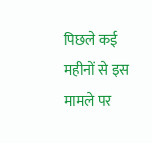पिछले कई महीनों से इस मामले पर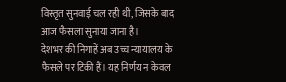विस्तृत सुनवाई चल रही थी, जिसके बाद आज फैसला सुनाया जाना है।
देशभर की निगाहें अब उच्च न्यायालय के फैसले पर टिकी हैं। यह निर्णय न केवल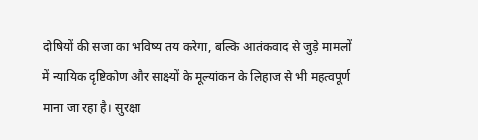दोषियों की सजा का भविष्य तय करेगा, बल्कि आतंकवाद से जुड़े मामलों में न्यायिक दृष्टिकोण और साक्ष्यों के मूल्यांकन के लिहाज से भी महत्वपूर्ण माना जा रहा है। सुरक्षा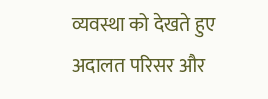व्यवस्था को देखते हुए अदालत परिसर और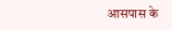आसपास के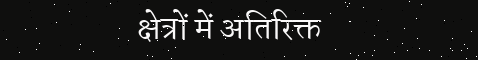क्षेत्रों में अतिरिक्त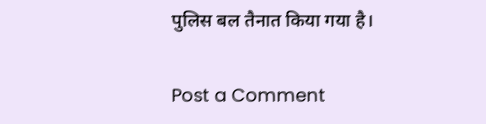पुलिस बल तैनात किया गया है।

Post a Comment